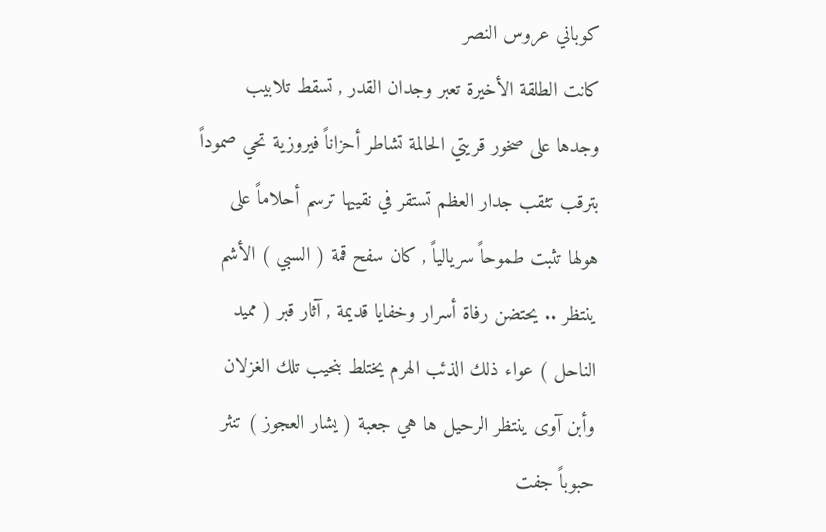كوباني عروس النصر
كانت الطلقة الأخيرة تعبر وجدان القدر , تسقط تلابيب وجدها على صخور قريتي الحالمة تشاطر أحزاناً فيروزية تحي صموداً بترقب تثقب جدار العظم تستقر في نقييها ترسم أحلاماً على هولها تثبت طموحاً سريالياً , كان سفح قمة ( السبي ) الأشم ينتظر .. يحتضن رفاة أسرار وخفايا قديمة , آثار قبر ( مميد الناحل ) عواء ذلك الذئب الهرم يختلط بنحيب تلك الغزلان وأبن آوى ينتظر الرحيل ها هي جعبة ( يشار العجوز ) تنثر حبوباً جفت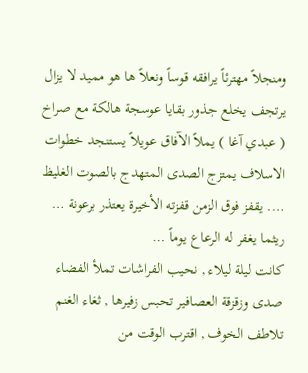ومنجلاً مهترئاً يرافقه قوساً ونعلاً ها هو مميد لا يزال يرتجف يخلع جذور بقايا عوسجة هالكة مع صراخ ( عبدي آغا ) يملاً الآفاق عويلاً يستنجد خطوات الاسلاف يمتزج الصدى المتهدج بالصوت الغليظ …. يقفز فوق الزمن قفزته الأخيرة يعتذر برعونة … ريثما يغفر له الرعاع يوماً …
كانت ليلة ليلاء , نحيب الفراشات تملأ الفضاء صدى وزقزقة العصافير تحبس زفيرها , ثغاء الغنم تلاطف الخوف , اقترب الوقت من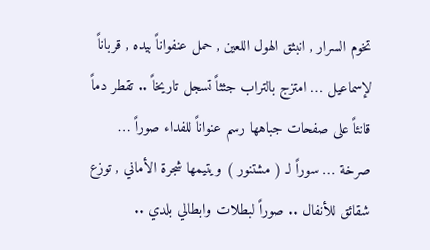تخوم السرار , انبثق الهول اللعين , حمل عنفواناً بيده , قرباناً لإسماعيل … امتزج بالتراب جثثاً تسجل تاريخاً .. تقطر دماً قانئاً على صفحات جباهها رسم عنواناً للفداء صوراً … صرخة … سوراً لـ ( مشتنور ) ويتيمها شجرة الأماني , توزع شقائق للأنفال .. صوراً لبطلات وابطالي بلدي ..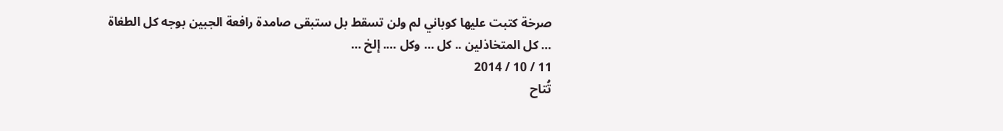صرخة كتبت عليها كوباني لم ولن تسقط بل ستبقى صامدة رافعة الجبين بوجه كل الطغاة … كل المتخاذلين .. كل … وكل …. إلخ …
11 / 10 / 2014
تُتاح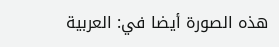هذه الصورة أيضا في: العربية